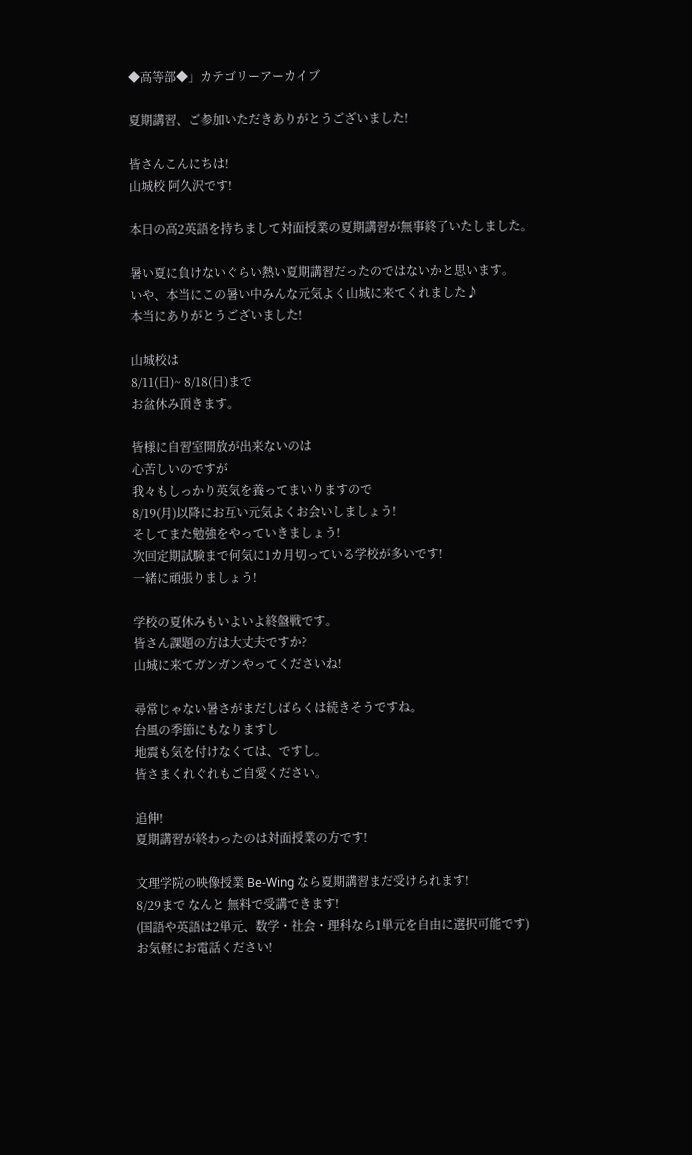◆高等部◆」カテゴリーアーカイブ

夏期講習、ご参加いただきありがとうございました!

皆さんこんにちは!
山城校 阿久沢です!

本日の高2英語を持ちまして対面授業の夏期講習が無事終了いたしました。

暑い夏に負けないぐらい熱い夏期講習だったのではないかと思います。
いや、本当にこの暑い中みんな元気よく山城に来てくれました♪
本当にありがとうございました!

山城校は
8/11(日)~ 8/18(日)まで
お盆休み頂きます。

皆様に自習室開放が出来ないのは
心苦しいのですが
我々もしっかり英気を養ってまいりますので
8/19(月)以降にお互い元気よくお会いしましょう!
そしてまた勉強をやっていきましょう!
次回定期試験まで何気に1カ月切っている学校が多いです!
一緒に頑張りましょう!

学校の夏休みもいよいよ終盤戦です。
皆さん課題の方は大丈夫ですか?
山城に来てガンガンやってくださいね!

尋常じゃない暑さがまだしばらくは続きそうですね。
台風の季節にもなりますし
地震も気を付けなくては、ですし。
皆さまくれぐれもご自愛ください。

追伸!
夏期講習が終わったのは対面授業の方です!

文理学院の映像授業 Be-Wing なら夏期講習まだ受けられます!
8/29まで なんと 無料で受講できます!
(国語や英語は2単元、数学・社会・理科なら1単元を自由に選択可能です)
お気軽にお電話ください!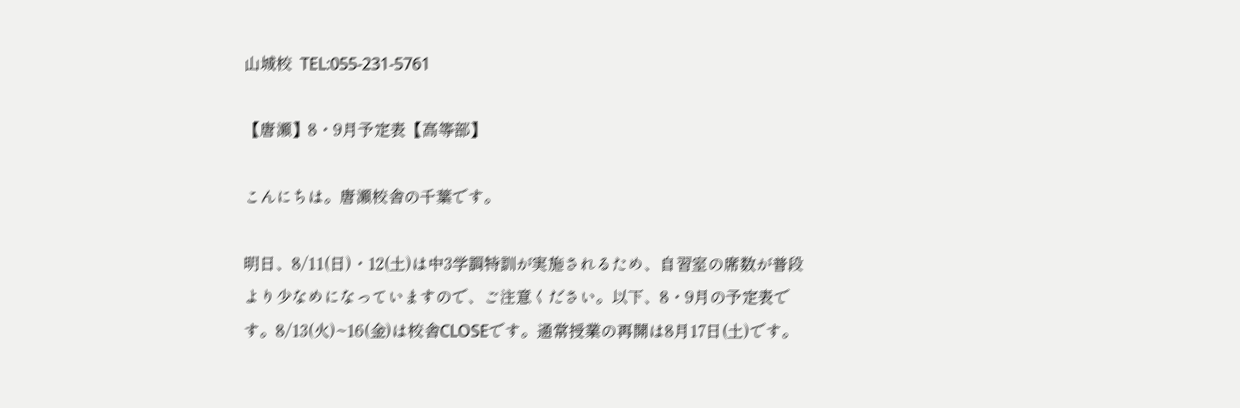山城校  TEL:055-231-5761

【唐瀬】8・9月予定表【高等部】

こんにちは。唐瀬校舎の千葉です。

明日、8/11(日)・12(土)は中3学調特訓が実施されるため、自習室の席数が普段より少なめになっていますので、ご注意ください。以下、8・9月の予定表です。8/13(火)~16(金)は校舎CLOSEです。通常授業の再開は8月17日(土)です。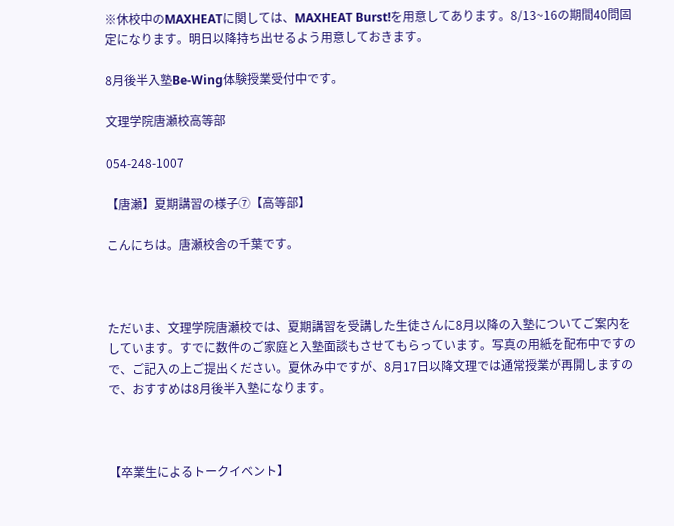※休校中のMAXHEATに関しては、MAXHEAT Burst!を用意してあります。8/13~16の期間40問固定になります。明日以降持ち出せるよう用意しておきます。

8月後半入塾Be-Wing体験授業受付中です。

文理学院唐瀬校高等部

054-248-1007

【唐瀬】夏期講習の様子⑦【高等部】

こんにちは。唐瀬校舎の千葉です。



ただいま、文理学院唐瀬校では、夏期講習を受講した生徒さんに8月以降の入塾についてご案内をしています。すでに数件のご家庭と入塾面談もさせてもらっています。写真の用紙を配布中ですので、ご記入の上ご提出ください。夏休み中ですが、8月17日以降文理では通常授業が再開しますので、おすすめは8月後半入塾になります。



【卒業生によるトークイベント】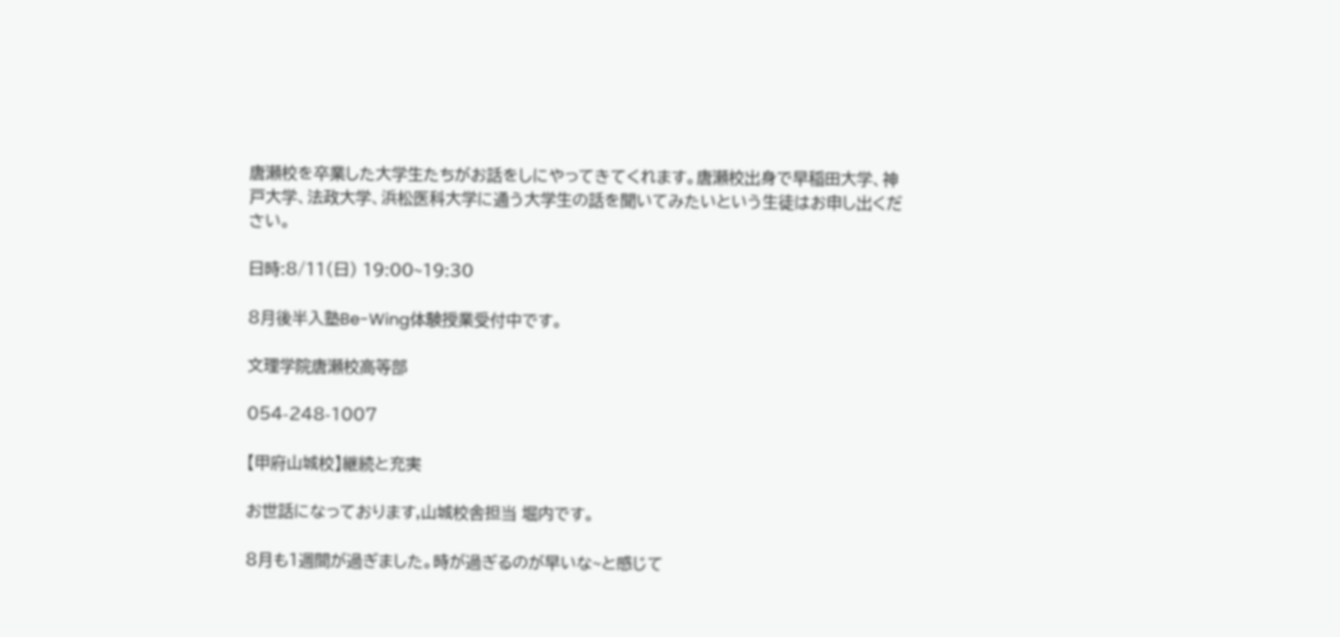唐瀬校を卒業した大学生たちがお話をしにやってきてくれます。唐瀬校出身で早稲田大学、神戸大学、法政大学、浜松医科大学に通う大学生の話を聞いてみたいという生徒はお申し出ください。

日時:8/11(日) 19:00~19:30

8月後半入塾Be-Wing体験授業受付中です。

文理学院唐瀬校高等部

054-248-1007

【甲府山城校】継続と充実

お世話になっております,山城校舎担当 堀内です。

8月も1週間が過ぎました。時が過ぎるのが早いな~と感じて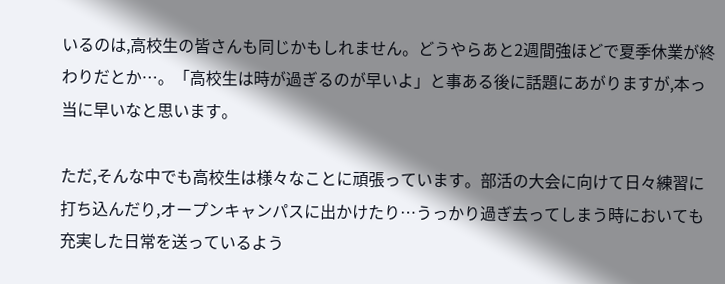いるのは,高校生の皆さんも同じかもしれません。どうやらあと2週間強ほどで夏季休業が終わりだとか…。「高校生は時が過ぎるのが早いよ」と事ある後に話題にあがりますが,本っ当に早いなと思います。

ただ,そんな中でも高校生は様々なことに頑張っています。部活の大会に向けて日々練習に打ち込んだり,オープンキャンパスに出かけたり…うっかり過ぎ去ってしまう時においても充実した日常を送っているよう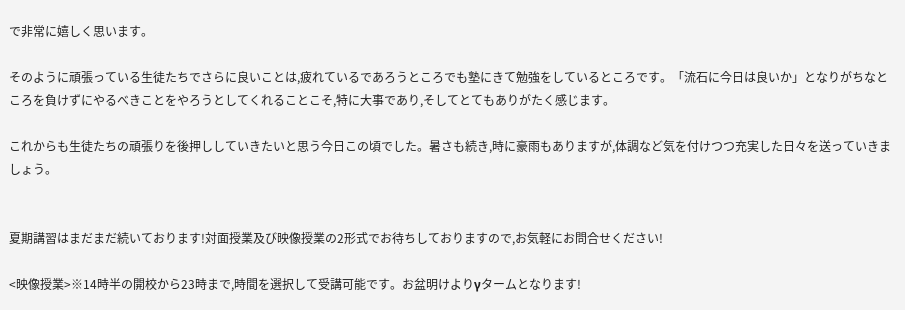で非常に嬉しく思います。

そのように頑張っている生徒たちでさらに良いことは,疲れているであろうところでも塾にきて勉強をしているところです。「流石に今日は良いか」となりがちなところを負けずにやるべきことをやろうとしてくれることこそ,特に大事であり,そしてとてもありがたく感じます。

これからも生徒たちの頑張りを後押ししていきたいと思う今日この頃でした。暑さも続き,時に豪雨もありますが,体調など気を付けつつ充実した日々を送っていきましょう。


夏期講習はまだまだ続いております!対面授業及び映像授業の2形式でお待ちしておりますので,お気軽にお問合せください!

<映像授業>※14時半の開校から23時まで,時間を選択して受講可能です。お盆明けよりγタームとなります!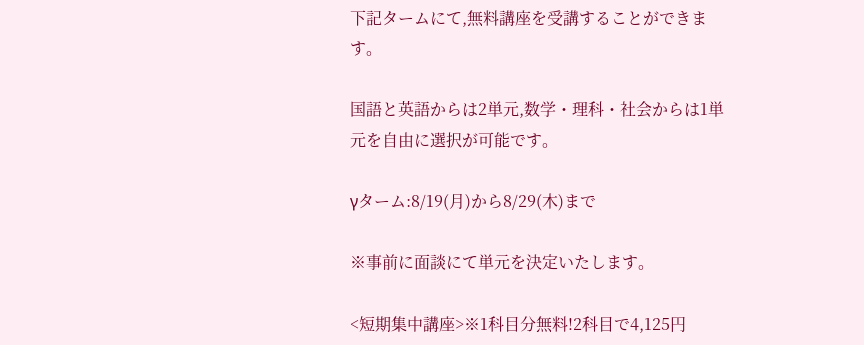下記タームにて,無料講座を受講することができます。

国語と英語からは2単元,数学・理科・社会からは1単元を自由に選択が可能です。

γターム:8/19(月)から8/29(木)まで

※事前に面談にて単元を決定いたします。

<短期集中講座>※1科目分無料!2科目で4,125円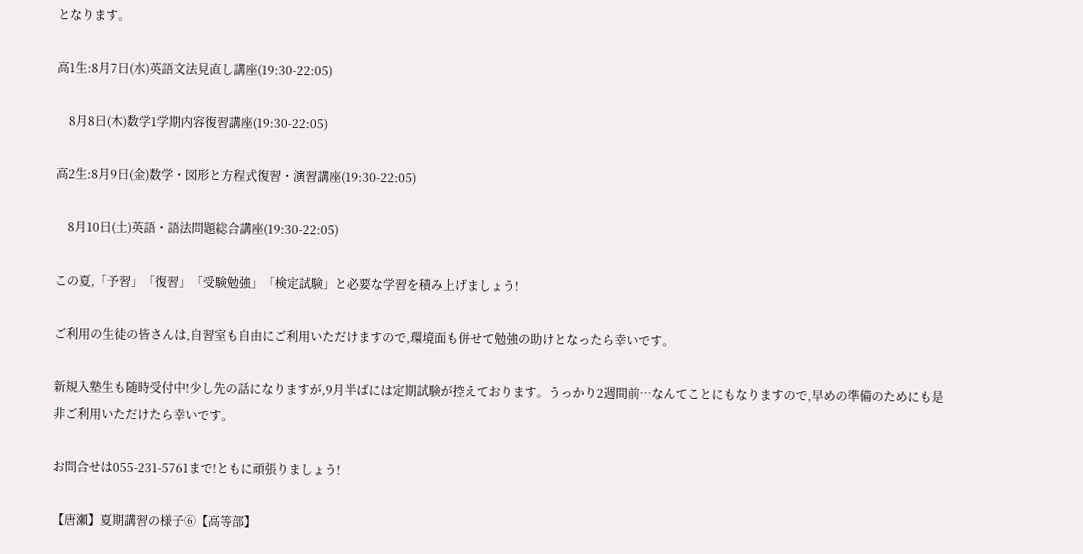となります。

高1生:8月7日(水)英語文法見直し講座(19:30-22:05)

    8月8日(木)数学1学期内容復習講座(19:30-22:05)

高2生:8月9日(金)数学・図形と方程式復習・演習講座(19:30-22:05)

    8月10日(土)英語・語法問題総合講座(19:30-22:05)

この夏,「予習」「復習」「受験勉強」「検定試験」と必要な学習を積み上げましょう!

ご利用の生徒の皆さんは,自習室も自由にご利用いただけますので,環境面も併せて勉強の助けとなったら幸いです。

新規入塾生も随時受付中!少し先の話になりますが,9月半ばには定期試験が控えております。うっかり2週間前…なんてことにもなりますので,早めの準備のためにも是非ご利用いただけたら幸いです。

お問合せは055-231-5761まで!ともに頑張りましょう!

【唐瀬】夏期講習の様子⑥【高等部】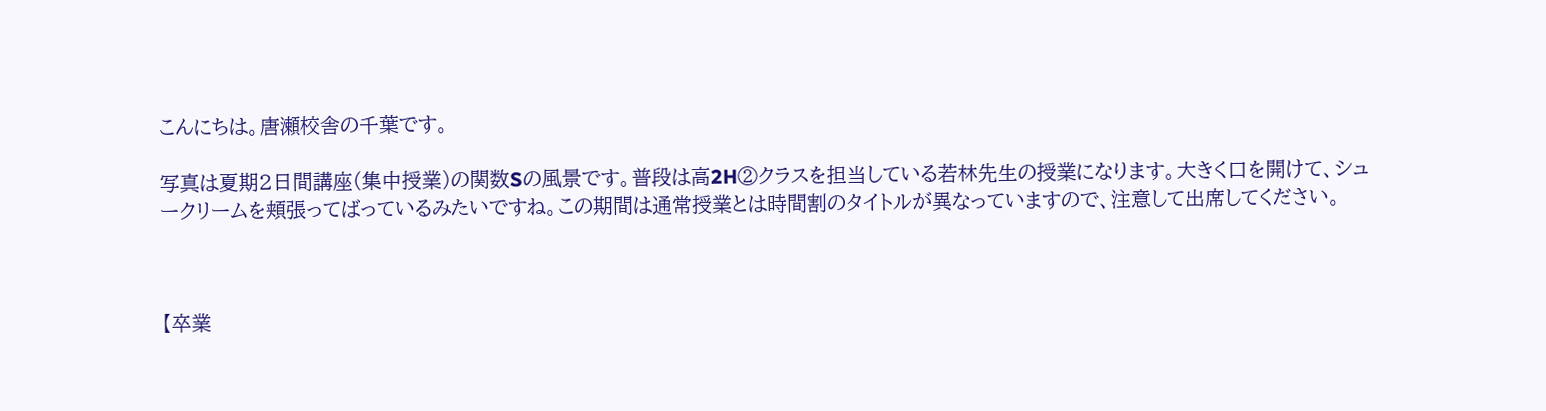こんにちは。唐瀬校舎の千葉です。

写真は夏期2日間講座(集中授業)の関数Sの風景です。普段は高2H②クラスを担当している若林先生の授業になります。大きく口を開けて、シュークリームを頬張ってばっているみたいですね。この期間は通常授業とは時間割のタイトルが異なっていますので、注意して出席してください。



【卒業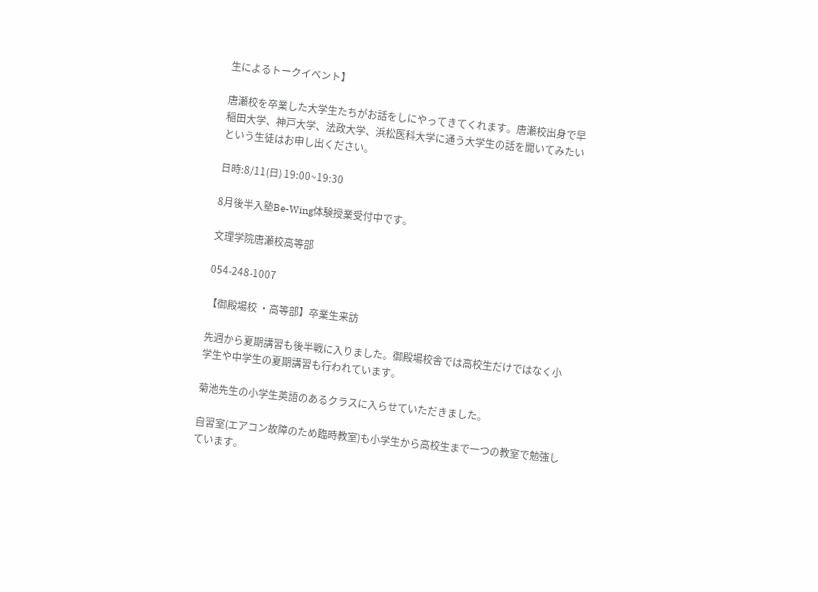生によるトークイベント】

唐瀬校を卒業した大学生たちがお話をしにやってきてくれます。唐瀬校出身で早稲田大学、神戸大学、法政大学、浜松医科大学に通う大学生の話を聞いてみたいという生徒はお申し出ください。

日時:8/11(日) 19:00~19:30

8月後半入塾Be-Wing体験授業受付中です。

文理学院唐瀬校高等部

054-248-1007

【御殿場校 ・高等部】卒業生来訪

先週から夏期講習も後半戦に入りました。御殿場校舎では高校生だけではなく小学生や中学生の夏期講習も行われています。

菊池先生の小学生英語のあるクラスに入らせていただきました。

自習室(エアコン故障のため臨時教室)も小学生から高校生まで一つの教室で勉強しています。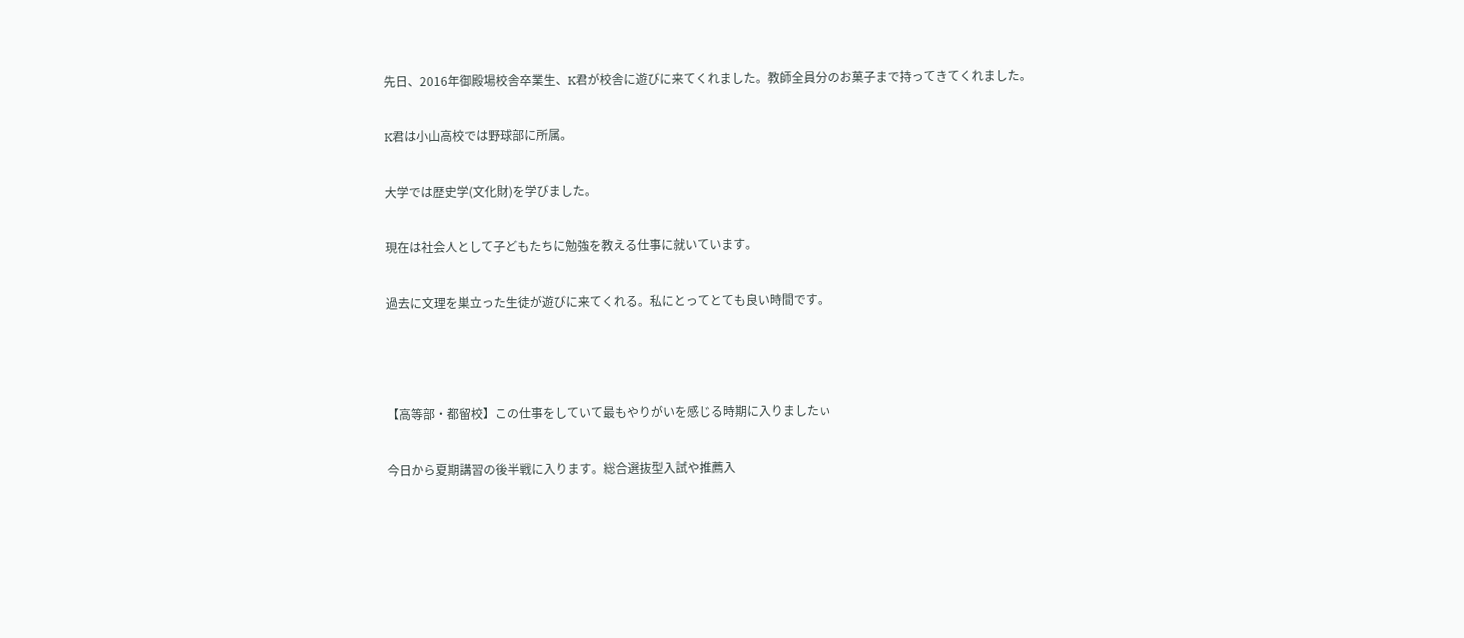先日、2016年御殿場校舎卒業生、K君が校舎に遊びに来てくれました。教師全員分のお菓子まで持ってきてくれました。

K君は小山高校では野球部に所属。

大学では歴史学(文化財)を学びました。

現在は社会人として子どもたちに勉強を教える仕事に就いています。

過去に文理を巣立った生徒が遊びに来てくれる。私にとってとても良い時間です。



【高等部・都留校】この仕事をしていて最もやりがいを感じる時期に入りましたぃ

今日から夏期講習の後半戦に入ります。総合選抜型入試や推薦入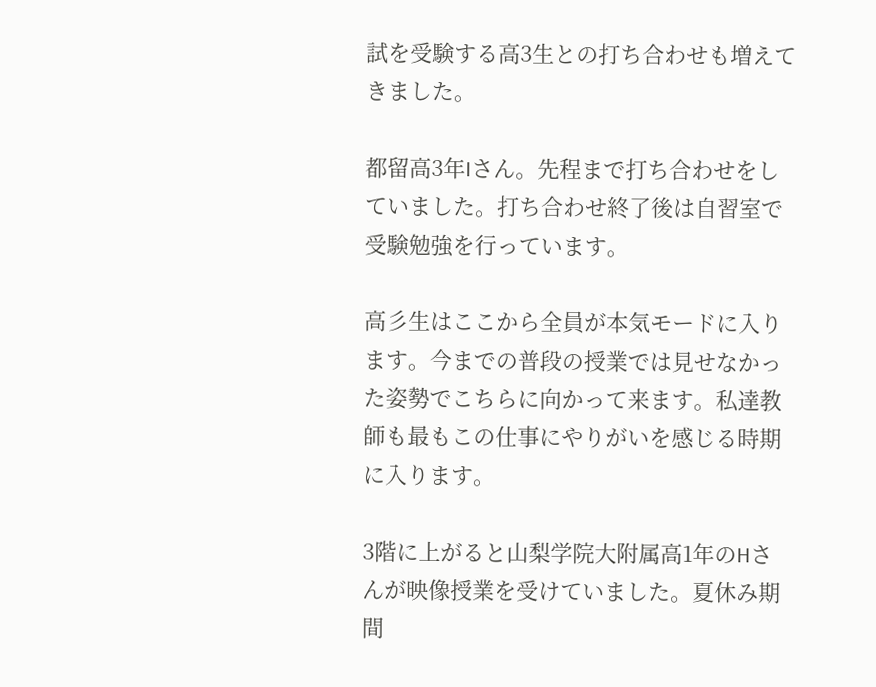試を受験する高3生との打ち合わせも増えてきました。

都留高3年Iさん。先程まで打ち合わせをしていました。打ち合わせ終了後は自習室で受験勉強を行っています。

高彡生はここから全員が本気モードに入ります。今までの普段の授業では見せなかった姿勢でこちらに向かって来ます。私達教師も最もこの仕事にやりがいを感じる時期に入ります。

3階に上がると山梨学院大附属高1年のHさんが映像授業を受けていました。夏休み期間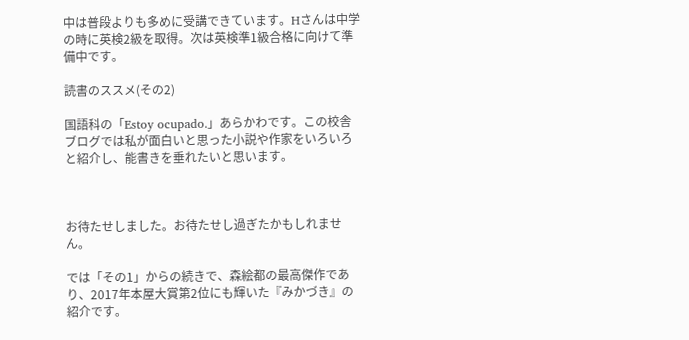中は普段よりも多めに受講できています。Hさんは中学の時に英検2級を取得。次は英検準1級合格に向けて準備中です。

読書のススメ(その2)

国語科の「Estoy ocupado.」あらかわです。この校舎ブログでは私が面白いと思った小説や作家をいろいろと紹介し、能書きを垂れたいと思います。



お待たせしました。お待たせし過ぎたかもしれません。

では「その1」からの続きで、森絵都の最高傑作であり、2017年本屋大賞第2位にも輝いた『みかづき』の紹介です。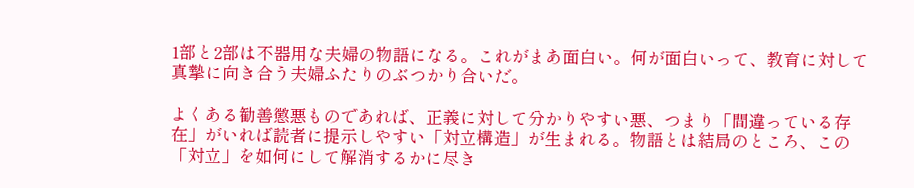1部と2部は不器用な夫婦の物語になる。これがまあ面白い。何が面白いって、教育に対して真摯に向き合う夫婦ふたりのぶつかり合いだ。

よくある勧善懲悪ものであれば、正義に対して分かりやすい悪、つまり「間違っている存在」がいれば読者に提示しやすい「対立構造」が生まれる。物語とは結局のところ、この「対立」を如何にして解消するかに尽き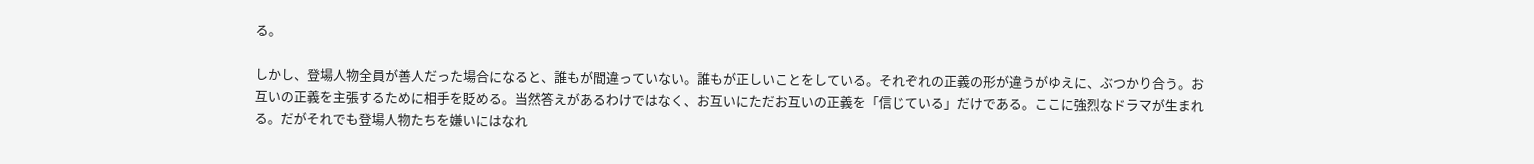る。

しかし、登場人物全員が善人だった場合になると、誰もが間違っていない。誰もが正しいことをしている。それぞれの正義の形が違うがゆえに、ぶつかり合う。お互いの正義を主張するために相手を貶める。当然答えがあるわけではなく、お互いにただお互いの正義を「信じている」だけである。ここに強烈なドラマが生まれる。だがそれでも登場人物たちを嫌いにはなれ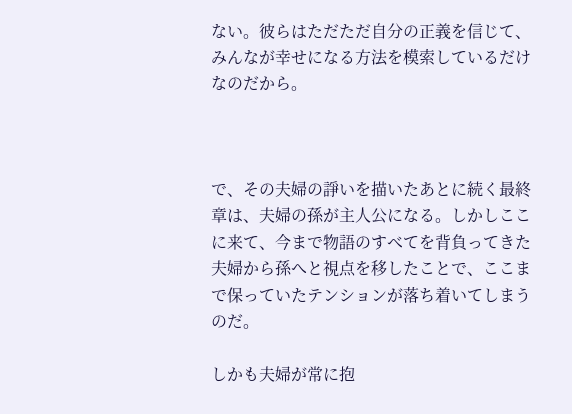ない。彼らはただただ自分の正義を信じて、みんなが幸せになる方法を模索しているだけなのだから。



で、その夫婦の諍いを描いたあとに続く最終章は、夫婦の孫が主人公になる。しかしここに来て、今まで物語のすべてを背負ってきた夫婦から孫へと視点を移したことで、ここまで保っていたテンションが落ち着いてしまうのだ。

しかも夫婦が常に抱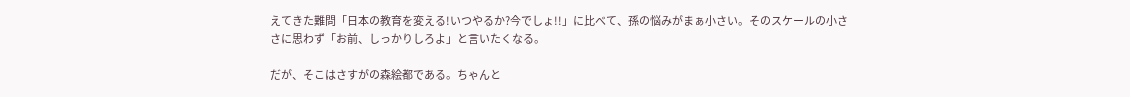えてきた難問「日本の教育を変える!いつやるか?今でしょ!!」に比べて、孫の悩みがまぁ小さい。そのスケールの小ささに思わず「お前、しっかりしろよ」と言いたくなる。

だが、そこはさすがの森絵都である。ちゃんと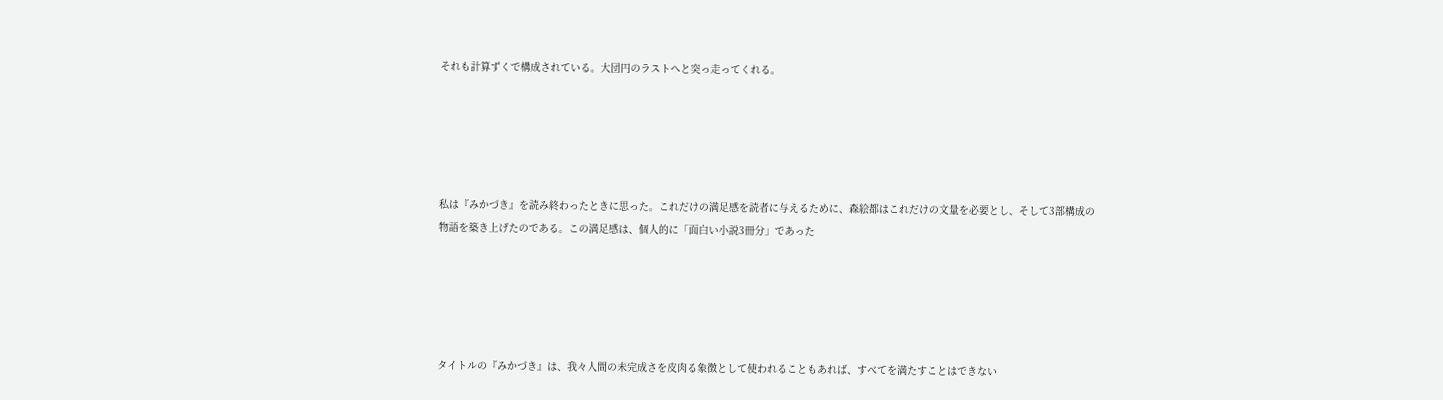それも計算ずくで構成されている。大団円のラストへと突っ走ってくれる。





私は『みかづき』を読み終わったときに思った。これだけの満足感を読者に与えるために、森絵都はこれだけの文量を必要とし、そして3部構成の物語を築き上げたのである。この満足感は、個人的に「面白い小説3冊分」であった





タイトルの『みかづき』は、我々人間の未完成さを皮肉る象徴として使われることもあれば、すべてを満たすことはできない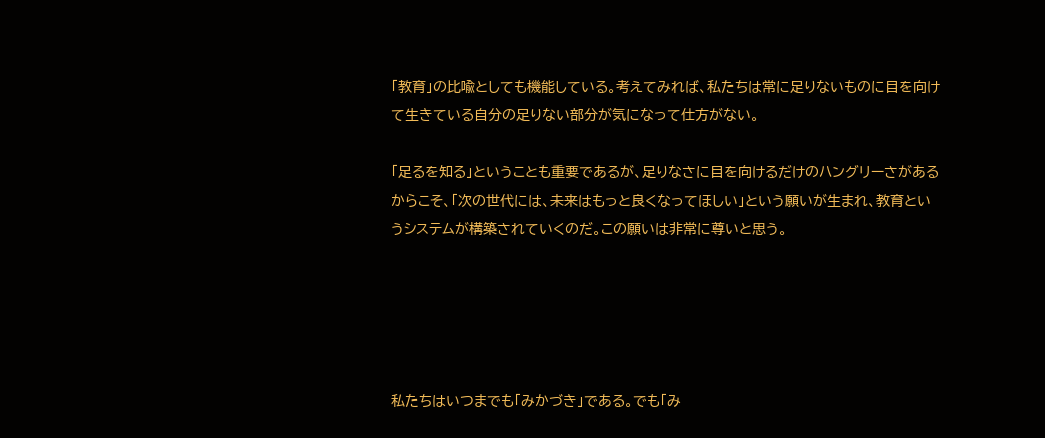「教育」の比喩としても機能している。考えてみれば、私たちは常に足りないものに目を向けて生きている自分の足りない部分が気になって仕方がない。

「足るを知る」ということも重要であるが、足りなさに目を向けるだけのハングリーさがあるからこそ、「次の世代には、未来はもっと良くなってほしい」という願いが生まれ、教育というシステムが構築されていくのだ。この願いは非常に尊いと思う。





私たちはいつまでも「みかづき」である。でも「み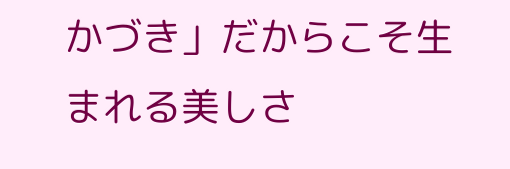かづき」だからこそ生まれる美しさ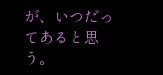が、いつだってあると思う。